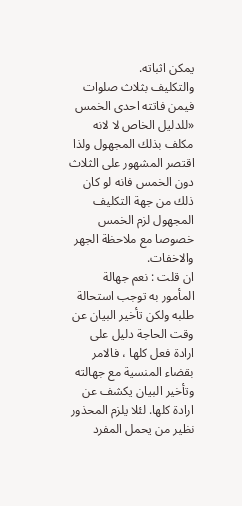يمكن اثباته.
والتكليف بثلاث صلوات فيمن فاتته احدى الخمس «للدليل الخاص لا لانه مكلف بذلك المجهول ولذا اقتصر المشهور على الثلاث دون الخمس فانه لو كان ذلك من جهة التكليف المجهول لزم الخمس خصوصا مع ملاحظة الجهر والاخفات.
ان قلت : نعم جهالة المأمور به توجب استحالة طلبه ولكن تأخير البيان عن وقت الحاجة دليل على ارادة فعل كلها ، فالامر بقضاء المنسية مع جهالته وتأخير البيان يكشف عن ارادة كلها. لئلا يلزم المحذور نظير من يحمل المفرد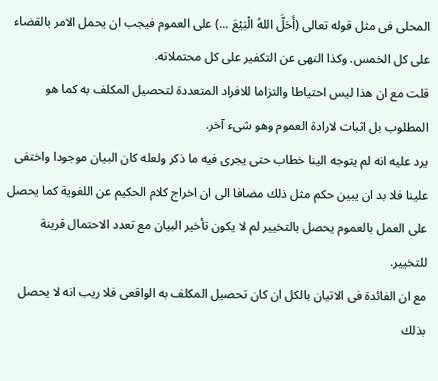المحلى فى مثل قوله تعالى (أَحَلَّ اللهُ الْبَيْعَ ...) على العموم فيجب ان يحمل الامر بالقضاء على كل الخمس. وكذا النهى عن التكفير على كل محتملاته.
قلت مع ان هذا ليس احتياطا والتزاما للافراد المتعددة لتحصيل المكلف به كما هو المطلوب بل اثبات لارادة العموم وهو شىء آخر.
يرد عليه انه لم يتوجه الينا خطاب حتى يجرى فيه ما ذكر ولعله كان البيان موجودا واختفى علينا فلا بد ان يبين حكم مثل ذلك مضافا الى ان اخراج كلام الحكيم عن اللغوية كما يحصل على العمل بالعموم يحصل بالتخيير لم لا يكون تأخير البيان مع تعدد الاحتمال قرينة للتخيير.
مع ان الفائدة فى الاتيان بالكل ان كان تحصيل المكلف به الواقعى فلا ريب انه لا يحصل بذلك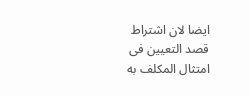ايضا لان اشتراط قصد التعيين فى امتثال المكلف به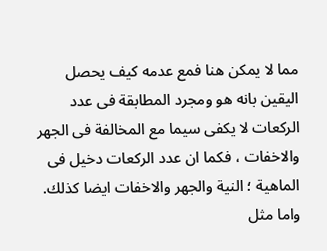مما لا يمكن هنا فمع عدمه كيف يحصل اليقين بانه هو ومجرد المطابقة فى عدد الركعات لا يكفى سيما مع المخالفة فى الجهر والاخفات ، فكما ان عدد الركعات دخيل فى الماهية ؛ النية والجهر والاخفات ايضا كذلك.
واما مثل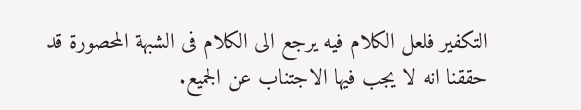التكفير فلعل الكلام فيه يرجع الى الكلام فى الشبهة المحصورة قد حققنا انه لا يجب فيها الاجتناب عن الجميع.